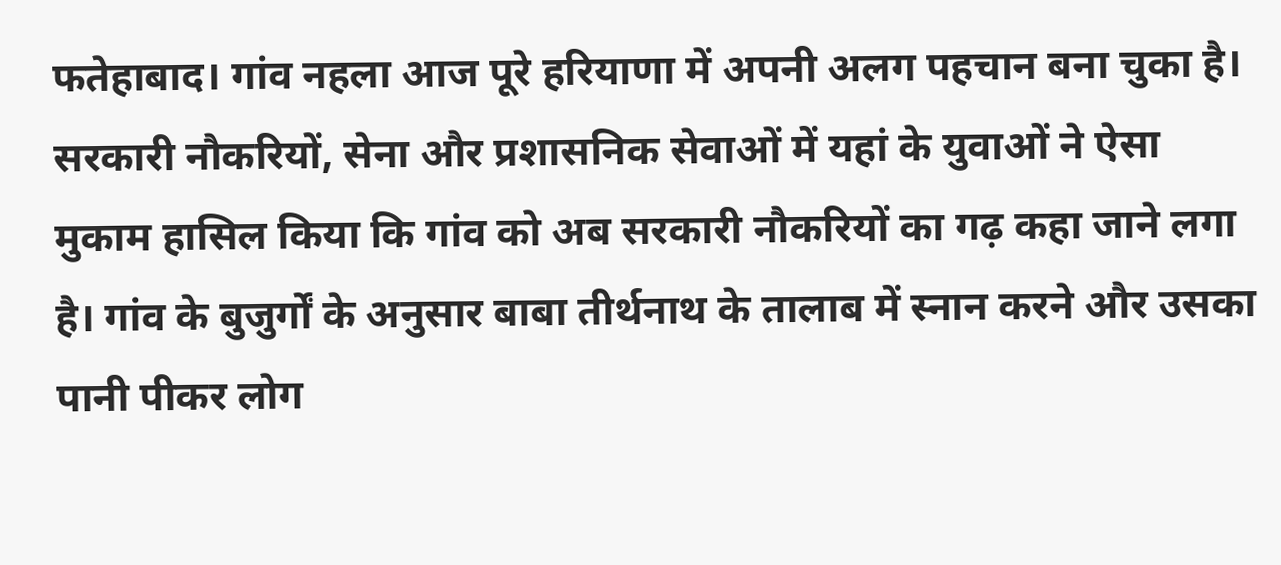फतेहाबाद। गांव नहला आज पूरे हरियाणा में अपनी अलग पहचान बना चुका है। सरकारी नौकरियों, सेना और प्रशासनिक सेवाओं में यहां के युवाओं ने ऐसा मुकाम हासिल किया कि गांव को अब सरकारी नौकरियों का गढ़ कहा जाने लगा है। गांव के बुजुर्गों के अनुसार बाबा तीर्थनाथ के तालाब में स्नान करने और उसका पानी पीकर लोग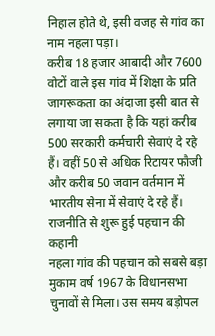निहाल होते थे, इसी वजह से गांव का नाम नहला पड़ा।
करीब 18 हजार आबादी और 7600 वोटों वाले इस गांव में शिक्षा के प्रति जागरूकता का अंदाजा इसी बात से लगाया जा सकता है कि यहां करीब 500 सरकारी कर्मचारी सेवाएं दे रहे हैं। वहीं 50 से अधिक रिटायर फौजी और करीब 50 जवान वर्तमान में भारतीय सेना में सेवाएं दे रहे हैं।
राजनीति से शुरू हुई पहचान की कहानी
नहला गांव की पहचान को सबसे बड़ा मुकाम वर्ष 1967 के विधानसभा चुनावों से मिला। उस समय बड़ोपल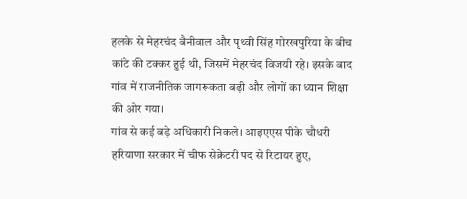हलके से मेहरचंद बैनीवाल और पृथ्वी सिंह गोरखपुरिया के बीच कांटे की टक्कर हुई थी, जिसमें मेहरचंद विजयी रहे। इसके बाद गांव में राजनीतिक जागरूकता बढ़ी और लोगों का ध्यान शिक्षा की ओर गया।
गांव से कई बड़े अधिकारी निकले। आइएएस पीके चौधरी हरियाणा सरकार में चीफ सेक्रेटरी पद से रिटायर हुए,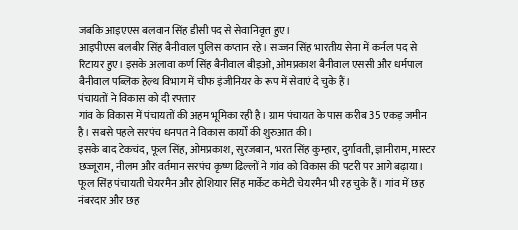जबकि आइएएस बलवान सिंह डीसी पद से सेवानिवृत्त हुए।
आइपीएस बलबीर सिंह बैनीवाल पुलिस कप्तान रहे। सज्जन सिंह भारतीय सेना में कर्नल पद से रिटायर हुए। इसके अलावा कर्ण सिंह बैनीवाल बीइओ, ओमप्रकाश बैनीवाल एससी और धर्मपाल बैनीवाल पब्लिक हेल्थ विभाग में चीफ इंजीनियर के रूप में सेवाएं दे चुके हैं।
पंचायतों ने विकास को दी रफ्तार
गांव के विकास में पंचायतों की अहम भूमिका रही है। ग्राम पंचायत के पास करीब 35 एकड़ जमीन है। सबसे पहले सरपंच धनपत ने विकास कार्यों की शुरुआत की।
इसके बाद टेकचंद, फूल सिंह, ओमप्रकाश, सुरजबान, भरत सिंह कुम्हार, दुर्गावती, ज्ञानीराम, मास्टर छज्जूराम, नीलम और वर्तमान सरपंच कृष्ण ढिल्लों ने गांव को विकास की पटरी पर आगे बढ़ाया। फूल सिंह पंचायती चेयरमैन और होशियार सिंह मार्केट कमेटी चेयरमैन भी रह चुके हैं। गांव में छह नंबरदार और छह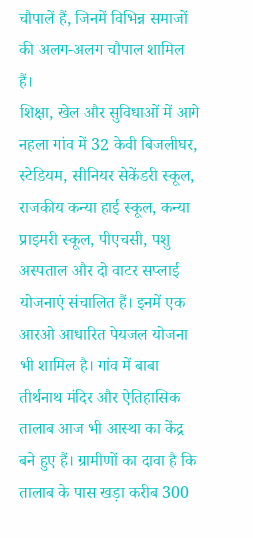चौपालें हैं, जिनमें विभिन्न समाजों की अलग-अलग चौपाल शामिल हैं।
शिक्षा, खेल और सुविधाओं में आगे
नहला गांव में 32 केवी बिजलीघर, स्टेडियम, सीनियर सेकेंडरी स्कूल, राजकीय कन्या हाई स्कूल, कन्या प्राइमरी स्कूल, पीएचसी, पशु अस्पताल और दो वाटर सप्लाई योजनाएं संचालित हैं। इनमें एक आरओ आधारित पेयजल योजना भी शामिल है। गांव में बाबा तीर्थनाथ मंदिर और ऐतिहासिक तालाब आज भी आस्था का केंद्र बने हुए हैं। ग्रामीणों का दावा है कि तालाब के पास खड़ा करीब 300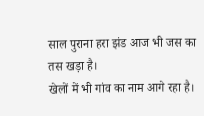साल पुराना हरा झंड आज भी जस का तस खड़ा है।
खेलों में भी गांव का नाम आगे रहा है।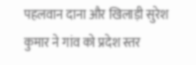पहलवान दाना और खिलाड़ी सुरेश कुमार ने गांव को प्रदेश स्तर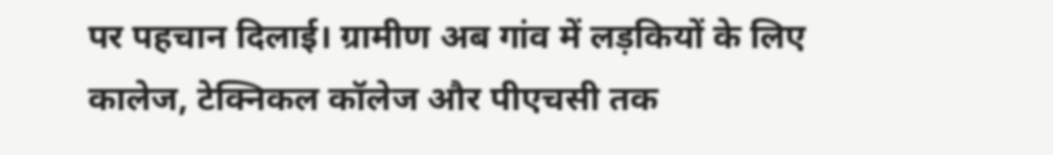पर पहचान दिलाई। ग्रामीण अब गांव में लड़कियों के लिए कालेज, टेक्निकल कॉलेज और पीएचसी तक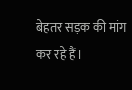बेहतर सड़क की मांग कर रहे हैं।